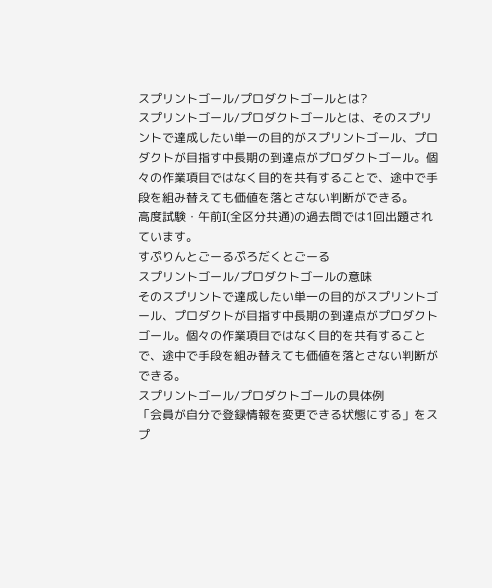スプリントゴール/プロダクトゴールとは?
スプリントゴール/プロダクトゴールとは、そのスプリントで達成したい単一の目的がスプリントゴール、プロダクトが目指す中長期の到達点がプロダクトゴール。個々の作業項目ではなく目的を共有することで、途中で手段を組み替えても価値を落とさない判断ができる。
高度試験・午前I(全区分共通)の過去問では1回出題されています。
すぷりんとごーるぷろだくとごーる
スプリントゴール/プロダクトゴールの意味
そのスプリントで達成したい単一の目的がスプリントゴール、プロダクトが目指す中長期の到達点がプロダクトゴール。個々の作業項目ではなく目的を共有することで、途中で手段を組み替えても価値を落とさない判断ができる。
スプリントゴール/プロダクトゴールの具体例
「会員が自分で登録情報を変更できる状態にする」をスプ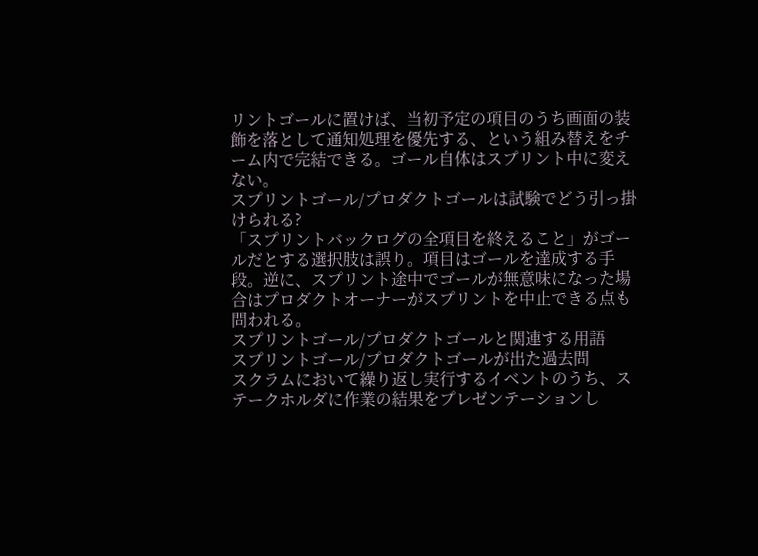リントゴールに置けば、当初予定の項目のうち画面の装飾を落として通知処理を優先する、という組み替えをチーム内で完結できる。ゴール自体はスプリント中に変えない。
スプリントゴール/プロダクトゴールは試験でどう引っ掛けられる?
「スプリントバックログの全項目を終えること」がゴールだとする選択肢は誤り。項目はゴールを達成する手段。逆に、スプリント途中でゴールが無意味になった場合はプロダクトオーナーがスプリントを中止できる点も問われる。
スプリントゴール/プロダクトゴールと関連する用語
スプリントゴール/プロダクトゴールが出た過去問
スクラムにおいて繰り返し実行するイベントのうち、ステークホルダに作業の結果をプレゼンテーションし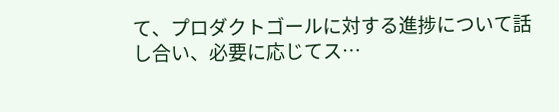て、プロダクトゴールに対する進捗について話し合い、必要に応じてス…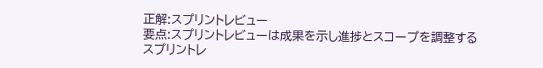正解:スプリントレビュー
要点:スプリントレビューは成果を示し進捗とスコープを調整する
スプリントレ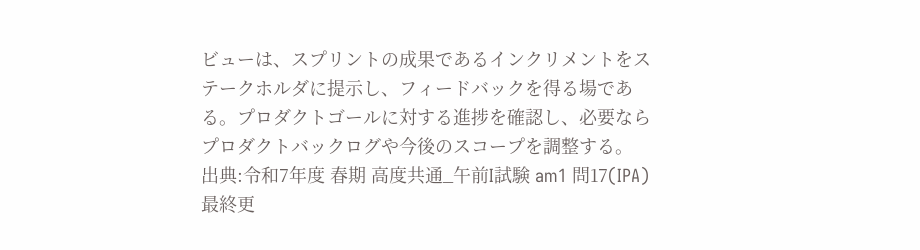ビューは、スプリントの成果であるインクリメントをステークホルダに提示し、フィードバックを得る場である。プロダクトゴールに対する進捗を確認し、必要ならプロダクトバックログや今後のスコープを調整する。
出典:令和7年度 春期 高度共通_午前I試験 am1 問17(IPA)
最終更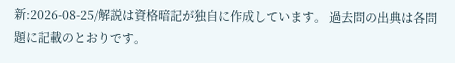新:2026-08-25/解説は資格暗記が独自に作成しています。 過去問の出典は各問題に記載のとおりです。